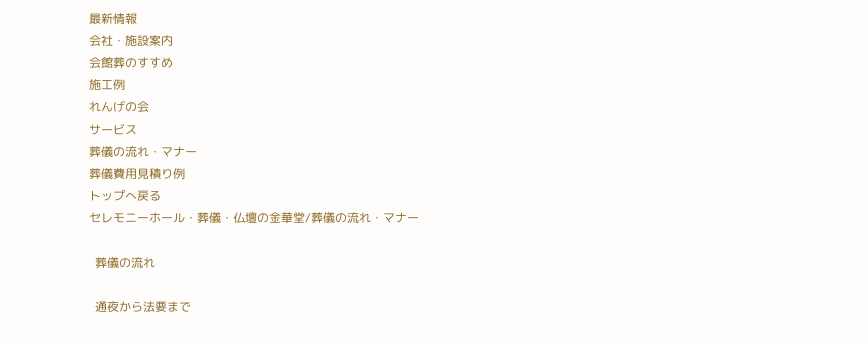最新情報
会社・施設案内
会館葬のすすめ
施工例
れんげの会
サービス
葬儀の流れ・マナー
葬儀費用見積り例
トップへ戻る
セレモニーホール・葬儀・仏壇の金華堂/葬儀の流れ・マナー

  葬儀の流れ

  通夜から法要まで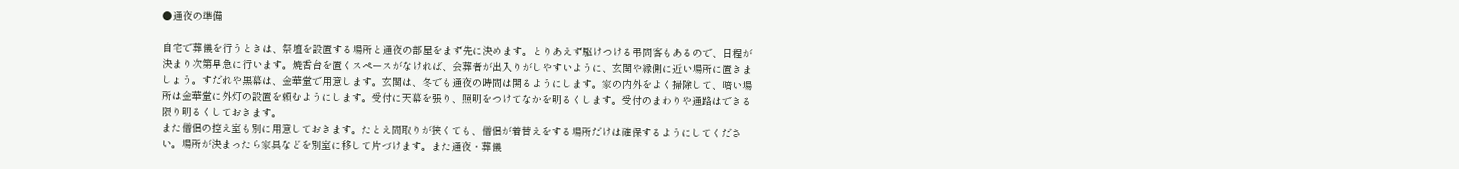●通夜の準備

自宅で葬儀を行うときは、祭壇を設置する場所と通夜の部屋をまず先に決めます。とりあえず駆けつける弔問客もあるので、日程が決まり次第早急に行います。焼香台を置くスペースがなければ、会葬者が出入りがしやすいように、玄関や縁側に近い場所に置きましょう。すだれや黒幕は、金華堂で用意します。玄関は、冬でも通夜の時間は開るようにします。家の内外をよく掃除して、暗い場所は金華堂に外灯の設置を頼むようにします。受付に天幕を張り、照明をつけてなかを明るくします。受付のまわりや通路はできる限り明るくしておきます。
また僧侶の控え室も別に用意しておきます。たとえ間取りが狭くても、僧侶が着替えをする場所だけは確保するようにしてください。場所が決まったら家具などを別室に移して片づけます。また通夜・葬儀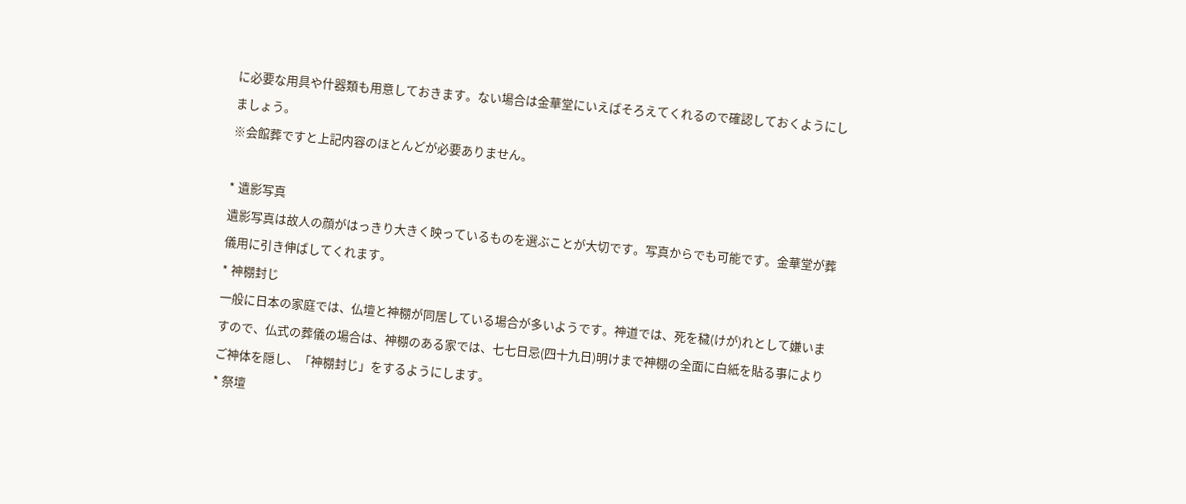に必要な用具や什器類も用意しておきます。ない場合は金華堂にいえばそろえてくれるので確認しておくようにしましょう。
※会館葬ですと上記内容のほとんどが必要ありません。

* 遺影写真
遺影写真は故人の顔がはっきり大きく映っているものを選ぶことが大切です。写真からでも可能です。金華堂が葬儀用に引き伸ばしてくれます。
* 神棚封じ
一般に日本の家庭では、仏壇と神棚が同居している場合が多いようです。神道では、死を穢(けが)れとして嫌いますので、仏式の葬儀の場合は、神棚のある家では、七七日忌(四十九日)明けまで神棚の全面に白紙を貼る事によりご神体を隠し、「神棚封じ」をするようにします。
* 祭壇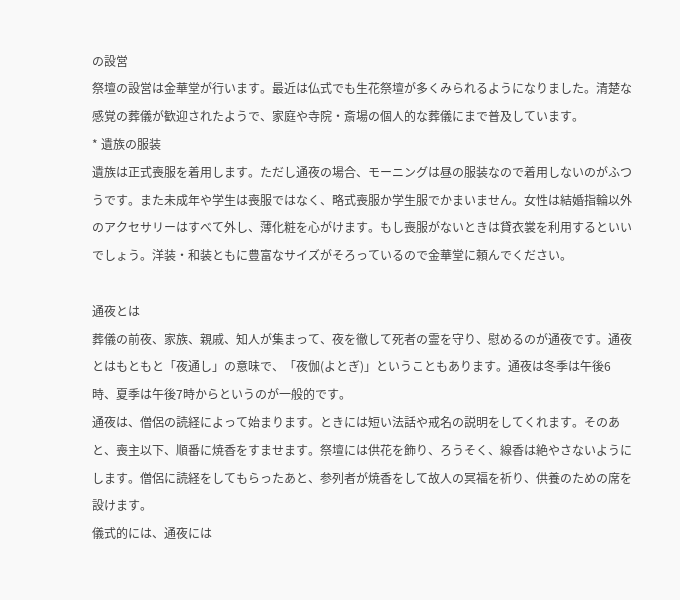の設営
祭壇の設営は金華堂が行います。最近は仏式でも生花祭壇が多くみられるようになりました。清楚な感覚の葬儀が歓迎されたようで、家庭や寺院・斎場の個人的な葬儀にまで普及しています。
* 遺族の服装
遺族は正式喪服を着用します。ただし通夜の場合、モーニングは昼の服装なので着用しないのがふつうです。また未成年や学生は喪服ではなく、略式喪服か学生服でかまいません。女性は結婚指輪以外のアクセサリーはすべて外し、薄化粧を心がけます。もし喪服がないときは貸衣裳を利用するといいでしょう。洋装・和装ともに豊富なサイズがそろっているので金華堂に頼んでください。

通夜とは
葬儀の前夜、家族、親戚、知人が集まって、夜を徹して死者の霊を守り、慰めるのが通夜です。通夜とはもともと「夜通し」の意味で、「夜伽(よとぎ)」ということもあります。通夜は冬季は午後6時、夏季は午後7時からというのが一般的です。
通夜は、僧侶の読経によって始まります。ときには短い法話や戒名の説明をしてくれます。そのあと、喪主以下、順番に焼香をすませます。祭壇には供花を飾り、ろうそく、線香は絶やさないようにします。僧侶に読経をしてもらったあと、参列者が焼香をして故人の冥福を祈り、供養のための席を設けます。
儀式的には、通夜には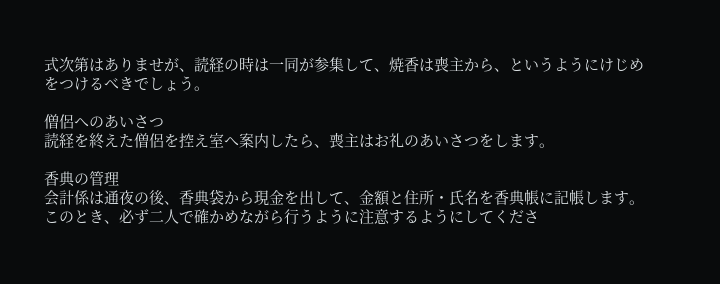式次第はありませが、読経の時は一同が参集して、焼香は喪主から、というようにけじめをつけるべきでしょう。

僧侶へのあいさつ
読経を終えた僧侶を控え室へ案内したら、喪主はお礼のあいさつをします。

香典の管理
会計係は通夜の後、香典袋から現金を出して、金額と住所・氏名を香典帳に記帳します。このとき、必ず二人で確かめながら行うように注意するようにしてくださ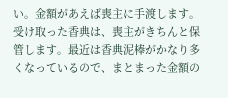い。金額があえば喪主に手渡します。受け取った香典は、喪主がきちんと保管します。最近は香典泥棒がかなり多くなっているので、まとまった金額の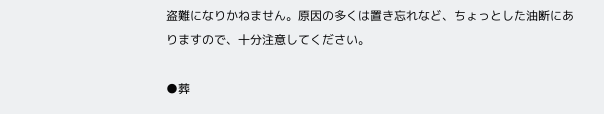盗難になりかねません。原因の多くは置き忘れなど、ちょっとした油断にありますので、十分注意してください。

●葬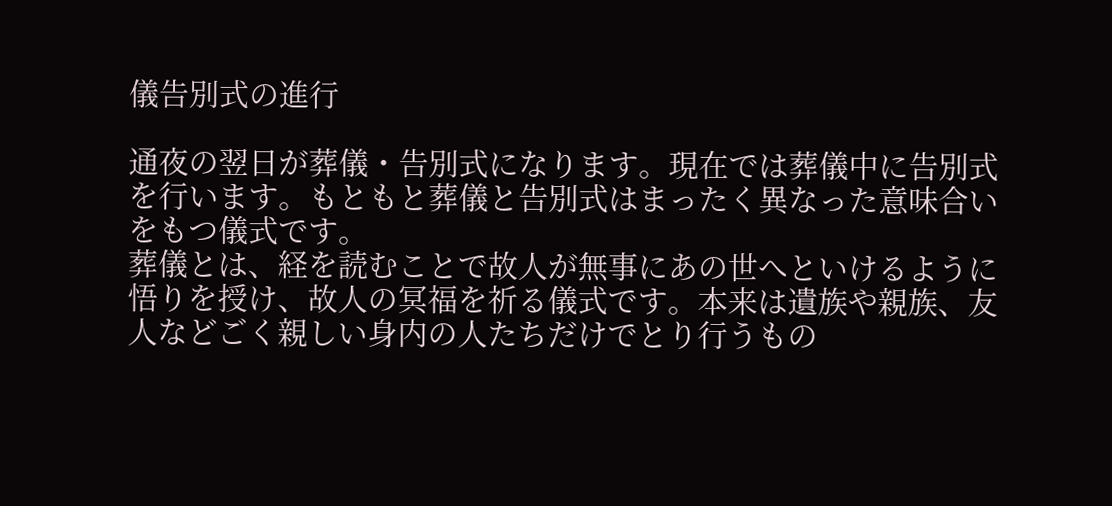儀告別式の進行

通夜の翌日が葬儀・告別式になります。現在では葬儀中に告別式を行います。もともと葬儀と告別式はまったく異なった意味合いをもつ儀式です。
葬儀とは、経を読むことで故人が無事にあの世へといけるように悟りを授け、故人の冥福を祈る儀式です。本来は遺族や親族、友人などごく親しい身内の人たちだけでとり行うもの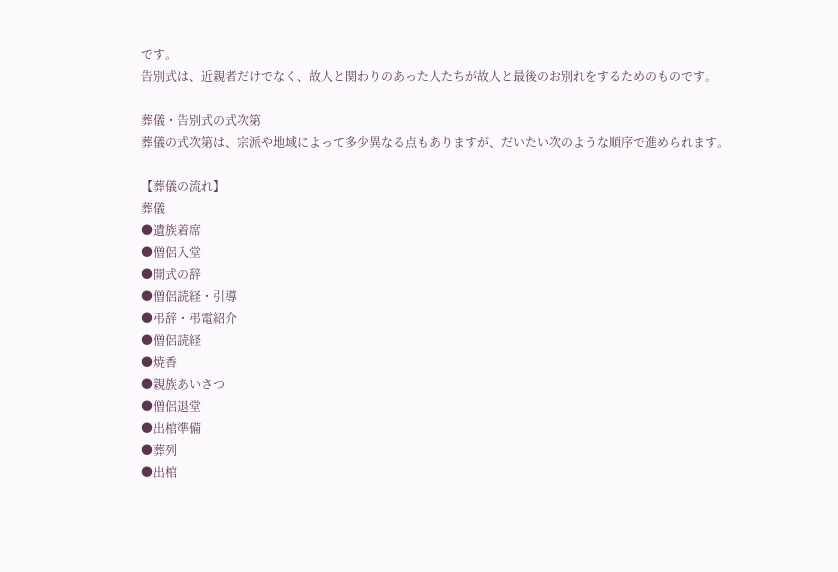です。
告別式は、近親者だけでなく、故人と関わりのあった人たちが故人と最後のお別れをするためのものです。

葬儀・告別式の式次第
葬儀の式次第は、宗派や地域によって多少異なる点もありますが、だいたい次のような順序で進められます。

【葬儀の流れ】
葬儀
●遺族着席
●僧侶入堂
●開式の辞
●僧侶読経・引導
●弔辞・弔電紹介
●僧侶読経
●焼香
●親族あいさつ
●僧侶退堂
●出棺準備
●葬列
●出棺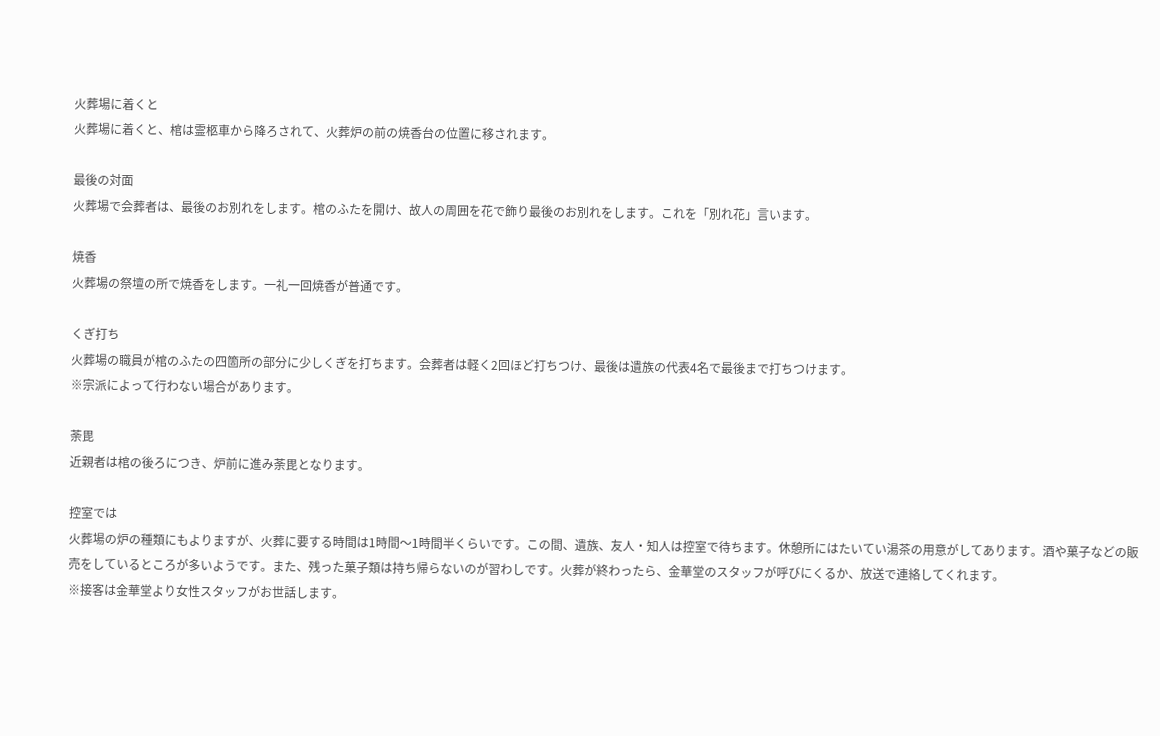火葬場に着くと
火葬場に着くと、棺は霊柩車から降ろされて、火葬炉の前の焼香台の位置に移されます。

最後の対面
火葬場で会葬者は、最後のお別れをします。棺のふたを開け、故人の周囲を花で飾り最後のお別れをします。これを「別れ花」言います。

焼香
火葬場の祭壇の所で焼香をします。一礼一回焼香が普通です。

くぎ打ち
火葬場の職員が棺のふたの四箇所の部分に少しくぎを打ちます。会葬者は軽く2回ほど打ちつけ、最後は遺族の代表4名で最後まで打ちつけます。
※宗派によって行わない場合があります。

荼毘
近親者は棺の後ろにつき、炉前に進み荼毘となります。

控室では
火葬場の炉の種類にもよりますが、火葬に要する時間は1時間〜1時間半くらいです。この間、遺族、友人・知人は控室で待ちます。休憩所にはたいてい湯茶の用意がしてあります。酒や菓子などの販売をしているところが多いようです。また、残った菓子類は持ち帰らないのが習わしです。火葬が終わったら、金華堂のスタッフが呼びにくるか、放送で連絡してくれます。
※接客は金華堂より女性スタッフがお世話します。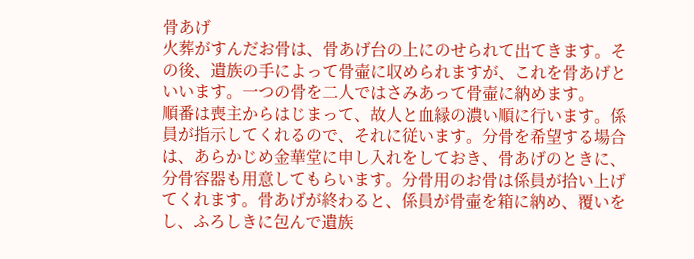骨あげ
火葬がすんだお骨は、骨あげ台の上にのせられて出てきます。その後、遺族の手によって骨壷に収められますが、これを骨あげといいます。一つの骨を二人ではさみあって骨壷に納めます。
順番は喪主からはじまって、故人と血縁の濃い順に行います。係員が指示してくれるので、それに従います。分骨を希望する場合は、あらかじめ金華堂に申し入れをしておき、骨あげのときに、分骨容器も用意してもらいます。分骨用のお骨は係員が拾い上げてくれます。骨あげが終わると、係員が骨壷を箱に納め、覆いをし、ふろしきに包んで遺族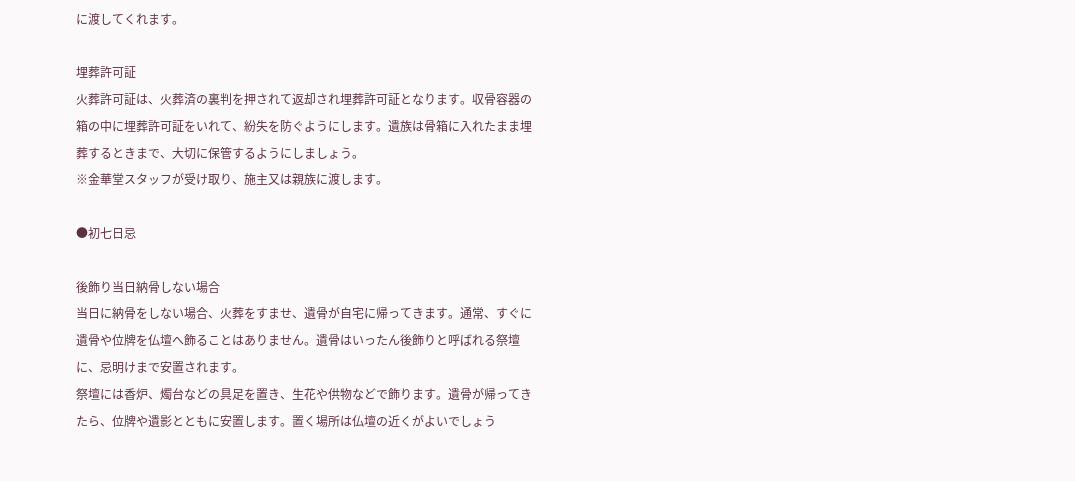に渡してくれます。

埋葬許可証
火葬許可証は、火葬済の裏判を押されて返却され埋葬許可証となります。収骨容器の箱の中に埋葬許可証をいれて、紛失を防ぐようにします。遺族は骨箱に入れたまま埋葬するときまで、大切に保管するようにしましょう。
※金華堂スタッフが受け取り、施主又は親族に渡します。

●初七日忌

後飾り当日納骨しない場合
当日に納骨をしない場合、火葬をすませ、遺骨が自宅に帰ってきます。通常、すぐに遺骨や位牌を仏壇へ飾ることはありません。遺骨はいったん後飾りと呼ばれる祭壇に、忌明けまで安置されます。
祭壇には香炉、燭台などの具足を置き、生花や供物などで飾ります。遺骨が帰ってきたら、位牌や遺影とともに安置します。置く場所は仏壇の近くがよいでしょう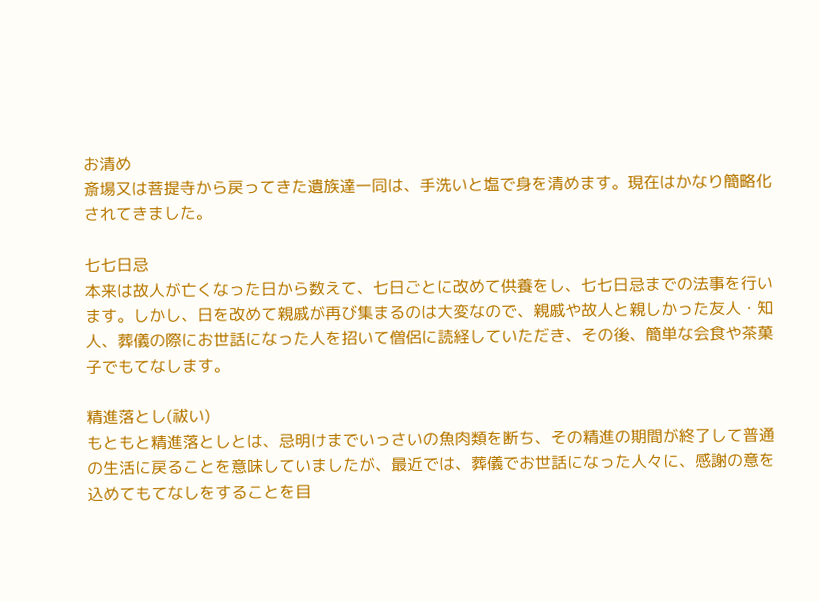お清め
斎場又は菩提寺から戻ってきた遺族達一同は、手洗いと塩で身を清めます。現在はかなり簡略化されてきました。

七七日忌
本来は故人が亡くなった日から数えて、七日ごとに改めて供養をし、七七日忌までの法事を行います。しかし、日を改めて親戚が再び集まるのは大変なので、親戚や故人と親しかった友人・知人、葬儀の際にお世話になった人を招いて僧侶に読経していただき、その後、簡単な会食や茶菓子でもてなします。

精進落とし(祓い)
もともと精進落としとは、忌明けまでいっさいの魚肉類を断ち、その精進の期間が終了して普通の生活に戻ることを意味していましたが、最近では、葬儀でお世話になった人々に、感謝の意を込めてもてなしをすることを目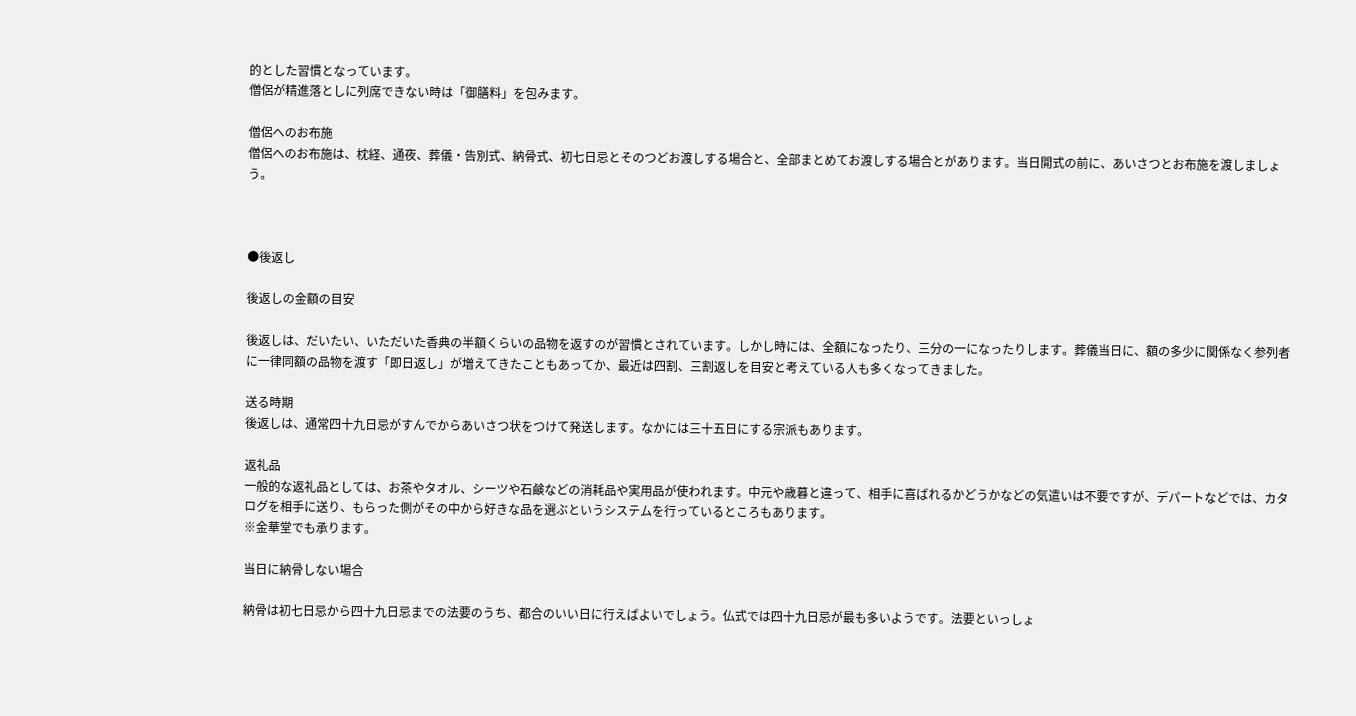的とした習慣となっています。
僧侶が精進落としに列席できない時は「御膳料」を包みます。

僧侶へのお布施
僧侶へのお布施は、枕経、通夜、葬儀・告別式、納骨式、初七日忌とそのつどお渡しする場合と、全部まとめてお渡しする場合とがあります。当日開式の前に、あいさつとお布施を渡しましょう。



●後返し

後返しの金額の目安

後返しは、だいたい、いただいた香典の半額くらいの品物を返すのが習慣とされています。しかし時には、全額になったり、三分の一になったりします。葬儀当日に、額の多少に関係なく参列者に一律同額の品物を渡す「即日返し」が増えてきたこともあってか、最近は四割、三割返しを目安と考えている人も多くなってきました。

送る時期
後返しは、通常四十九日忌がすんでからあいさつ状をつけて発送します。なかには三十五日にする宗派もあります。

返礼品
一般的な返礼品としては、お茶やタオル、シーツや石鹸などの消耗品や実用品が使われます。中元や歳暮と違って、相手に喜ばれるかどうかなどの気遣いは不要ですが、デパートなどでは、カタログを相手に送り、もらった側がその中から好きな品を選ぶというシステムを行っているところもあります。
※金華堂でも承ります。

当日に納骨しない場合

納骨は初七日忌から四十九日忌までの法要のうち、都合のいい日に行えばよいでしょう。仏式では四十九日忌が最も多いようです。法要といっしょ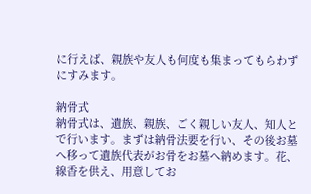に行えば、親族や友人も何度も集まってもらわずにすみます。

納骨式
納骨式は、遺族、親族、ごく親しい友人、知人とで行います。まずは納骨法要を行い、その後お墓へ移って遺族代表がお骨をお墓へ納めます。花、線香を供え、用意してお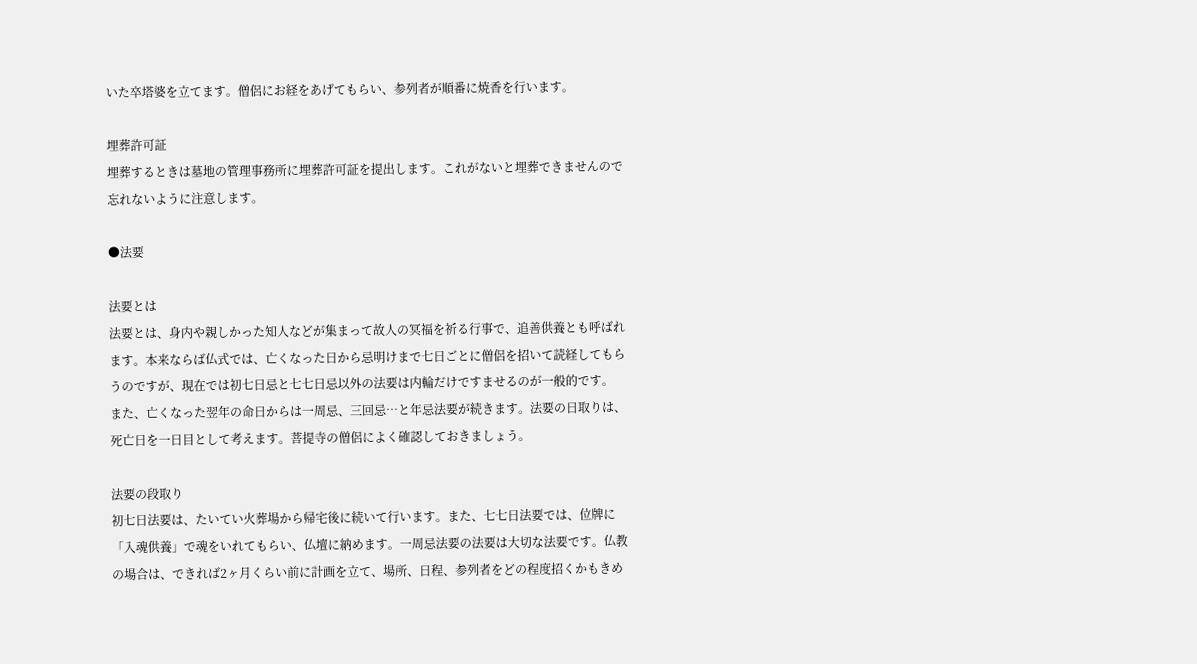いた卒塔婆を立てます。僧侶にお経をあげてもらい、参列者が順番に焼香を行います。

埋葬許可証
埋葬するときは墓地の管理事務所に埋葬許可証を提出します。これがないと埋葬できませんので忘れないように注意します。

●法要

法要とは
法要とは、身内や親しかった知人などが集まって故人の冥福を祈る行事で、追善供養とも呼ばれます。本来ならば仏式では、亡くなった日から忌明けまで七日ごとに僧侶を招いて読経してもらうのですが、現在では初七日忌と七七日忌以外の法要は内輪だけですませるのが一般的です。
また、亡くなった翌年の命日からは一周忌、三回忌…と年忌法要が続きます。法要の日取りは、死亡日を一日目として考えます。菩提寺の僧侶によく確認しておきましょう。

法要の段取り
初七日法要は、たいてい火葬場から帰宅後に続いて行います。また、七七日法要では、位牌に「入魂供養」で魂をいれてもらい、仏壇に納めます。一周忌法要の法要は大切な法要です。仏教の場合は、できれば2ヶ月くらい前に計画を立て、場所、日程、参列者をどの程度招くかもきめ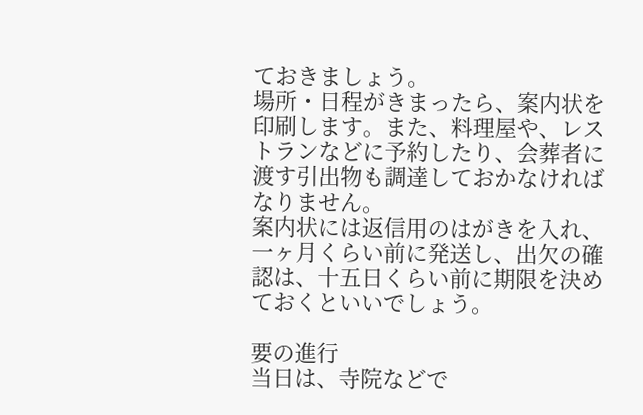ておきましょう。
場所・日程がきまったら、案内状を印刷します。また、料理屋や、レストランなどに予約したり、会葬者に渡す引出物も調達しておかなければなりません。
案内状には返信用のはがきを入れ、一ヶ月くらい前に発送し、出欠の確認は、十五日くらい前に期限を決めておくといいでしょう。

要の進行
当日は、寺院などで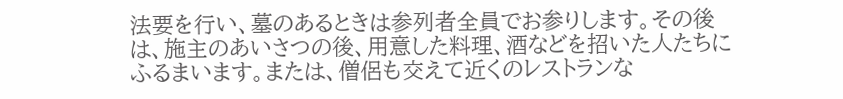法要を行い、墓のあるときは参列者全員でお参りします。その後は、施主のあいさつの後、用意した料理、酒などを招いた人たちにふるまいます。または、僧侶も交えて近くのレストランな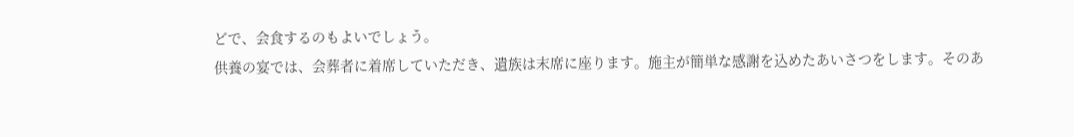どで、会食するのもよいでしょう。
供養の宴では、会葬者に着席していただき、遺族は末席に座ります。施主が簡単な感謝を込めたあいさつをします。そのあ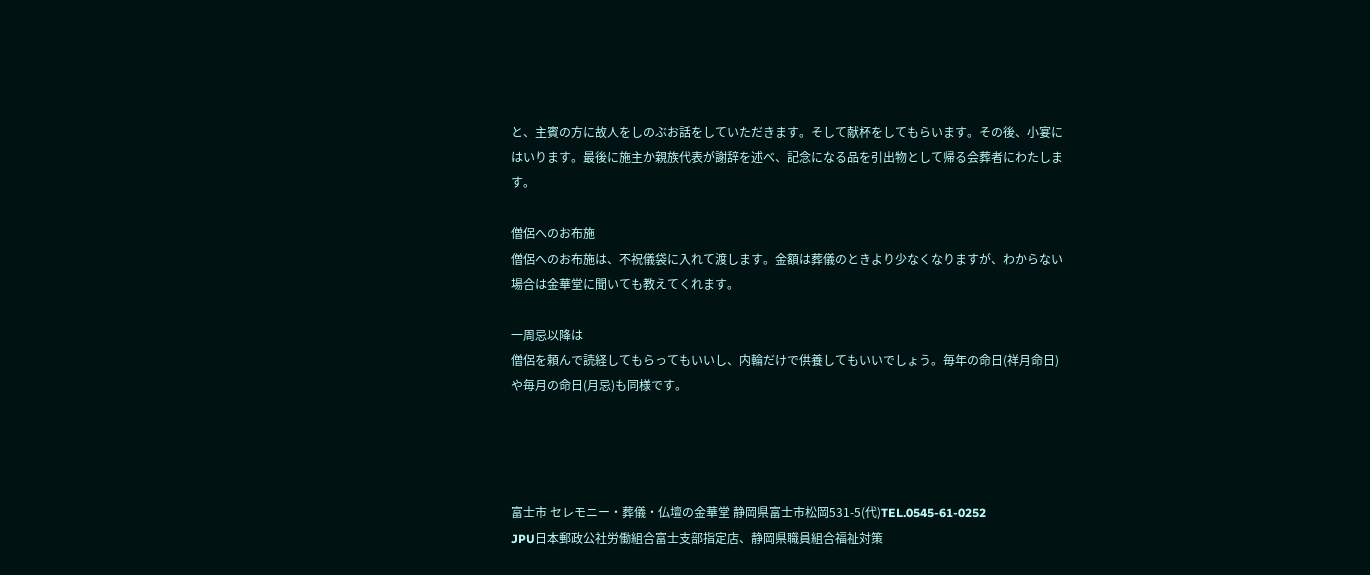と、主賓の方に故人をしのぶお話をしていただきます。そして献杯をしてもらいます。その後、小宴にはいります。最後に施主か親族代表が謝辞を述べ、記念になる品を引出物として帰る会葬者にわたします。

僧侶へのお布施
僧侶へのお布施は、不祝儀袋に入れて渡します。金額は葬儀のときより少なくなりますが、わからない場合は金華堂に聞いても教えてくれます。

一周忌以降は
僧侶を頼んで読経してもらってもいいし、内輪だけで供養してもいいでしょう。毎年の命日(祥月命日)や毎月の命日(月忌)も同様です。




富士市 セレモニー・葬儀・仏壇の金華堂 静岡県富士市松岡531-5(代)TEL.0545-61-0252
JPU日本郵政公社労働組合富士支部指定店、静岡県職員組合福祉対策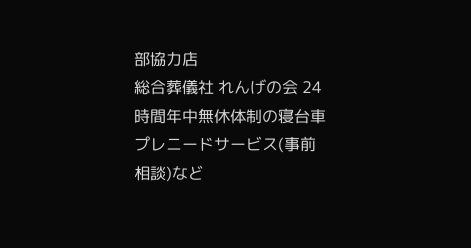部協力店
総合葬儀社 れんげの会 24時間年中無休体制の寝台車 プレニードサービス(事前相談)など